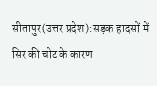सीतापुर(उत्तर प्रदेश):सड़क हादसों में सिर की चोट के कारण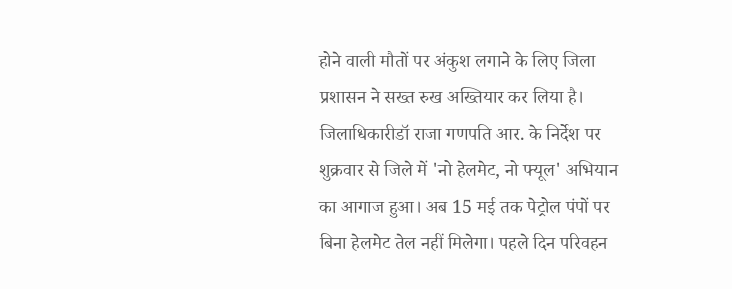होने वाली मौतों पर अंकुश लगाने के लिए जिला प्रशासन ने सख्त रुख अख्तियार कर लिया है। जिलाधिकारीडॉ राजा गणपति आर. के निर्देश पर शुक्रवार से जिले में 'नो हेलमेट, नो फ्यूल' अभियान का आगाज हुआ। अब 15 मई तक पेट्रोल पंपों पर बिना हेलमेट तेल नहीं मिलेगा। पहले दिन परिवहन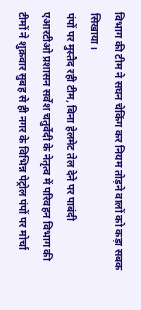विभाग की टीम ने सघन चेकिंग कर नियम तोड़ने वालों को कड़ा सबक सिखाया।
पंपों पर मुस्तैद रही टीम, बिना हेलमेट तेल देने पर पाबंदी
एआरटीओ प्रशासन सर्वेश चतुर्वेदी के नेतृत्व में परिवहन विभाग की टीमों ने शुक्रवार सुबह से ही नगर के विभिन्न पेट्रोल पंपों पर मोर्चा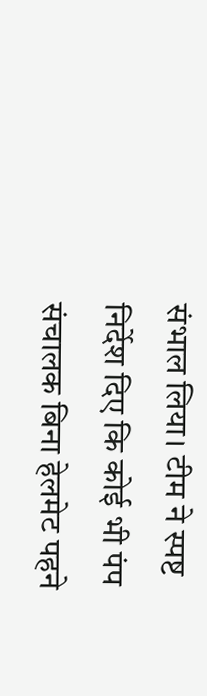संभाल लिया। टीम ने स्पष्ट निर्देश दिए कि कोई भी पंप संचालक बिना हेलमेट पहने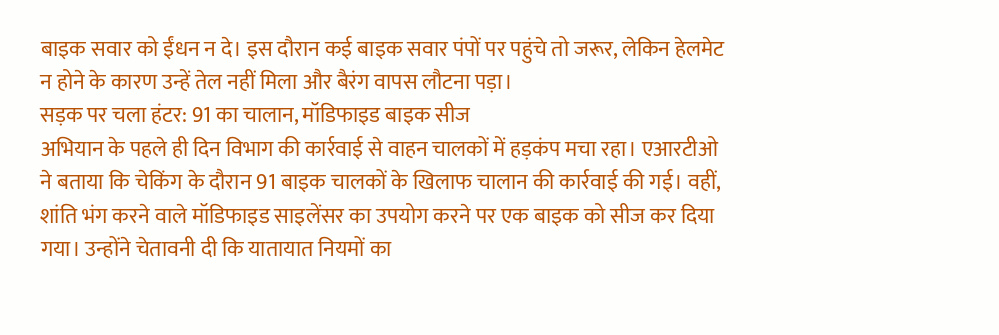बाइक सवार को ईंधन न दे। इस दौरान कई बाइक सवार पंपों पर पहुंचे तो जरूर, लेकिन हेलमेट न होने के कारण उन्हें तेल नहीं मिला और बैरंग वापस लौटना पड़ा।
सड़क पर चला हंटर: 91 का चालान, मॉडिफाइड बाइक सीज
अभियान के पहले ही दिन विभाग की कार्रवाई से वाहन चालकों में हड़कंप मचा रहा। एआरटीओ ने बताया कि चेकिंग के दौरान 91 बाइक चालकों के खिलाफ चालान की कार्रवाई की गई। वहीं, शांति भंग करने वाले मॉडिफाइड साइलेंसर का उपयोग करने पर एक बाइक को सीज कर दिया गया। उन्होंने चेतावनी दी कि यातायात नियमों का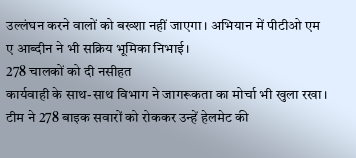उल्लंघन करने वालों को बख्शा नहीं जाएगा। अभियान में पीटीओ एम ए आब्दीन ने भी सक्रिय भूमिका निभाई।
278 चालकों को दी नसीहत
कार्यवाही के साथ-साथ विभाग ने जागरूकता का मोर्चा भी खुला रखा। टीम ने 278 बाइक सवारों को रोककर उन्हें हेलमेट की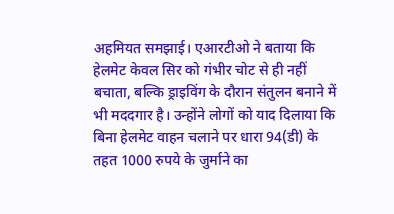अहमियत समझाई। एआरटीओ ने बताया कि हेलमेट केवल सिर को गंभीर चोट से ही नहीं बचाता, बल्कि ड्राइविंग के दौरान संतुलन बनाने में भी मददगार है। उन्होंने लोगों को याद दिलाया कि बिना हेलमेट वाहन चलाने पर धारा 94(डी) के तहत 1000 रुपये के जुर्माने का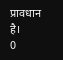प्रावधान है।
0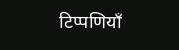टिप्पणियाँ